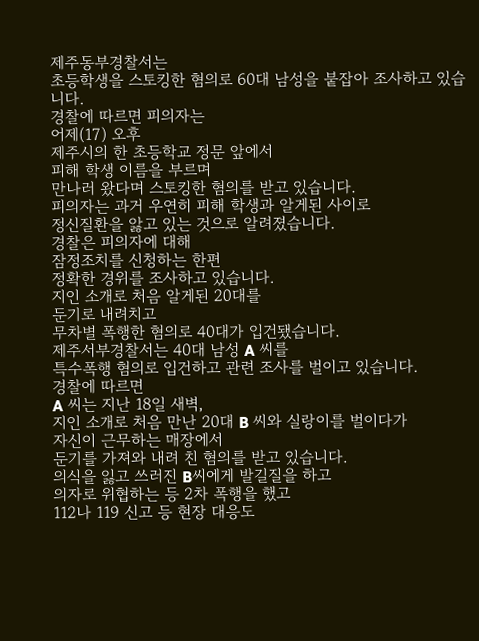제주동부경찰서는
초등학생을 스토킹한 혐의로 60대 남성을 붙잡아 조사하고 있습니다.
경찰에 따르면 피의자는
어제(17) 오후
제주시의 한 초등학교 정문 앞에서
피해 학생 이름을 부르며
만나러 왔다며 스토킹한 혐의를 받고 있습니다.
피의자는 과거 우연히 피해 학생과 알게된 사이로
정신질환을 앓고 있는 것으로 알려졌습니다.
경찰은 피의자에 대해
잠정조치를 신청하는 한편
정확한 경위를 조사하고 있습니다.
지인 소개로 처음 알게된 20대를
둔기로 내려치고
무차별 폭행한 혐의로 40대가 입건됐습니다.
제주서부경찰서는 40대 남성 A 씨를
특수폭행 혐의로 입건하고 관련 조사를 벌이고 있습니다.
경찰에 따르면
A 씨는 지난 18일 새벽,
지인 소개로 처음 만난 20대 B 씨와 실랑이를 벌이다가
자신이 근무하는 매장에서
둔기를 가져와 내려 친 혐의를 받고 있습니다.
의식을 잃고 쓰러진 B씨에게 발길질을 하고
의자로 위협하는 등 2차 폭행을 했고
112나 119 신고 등 현장 대응도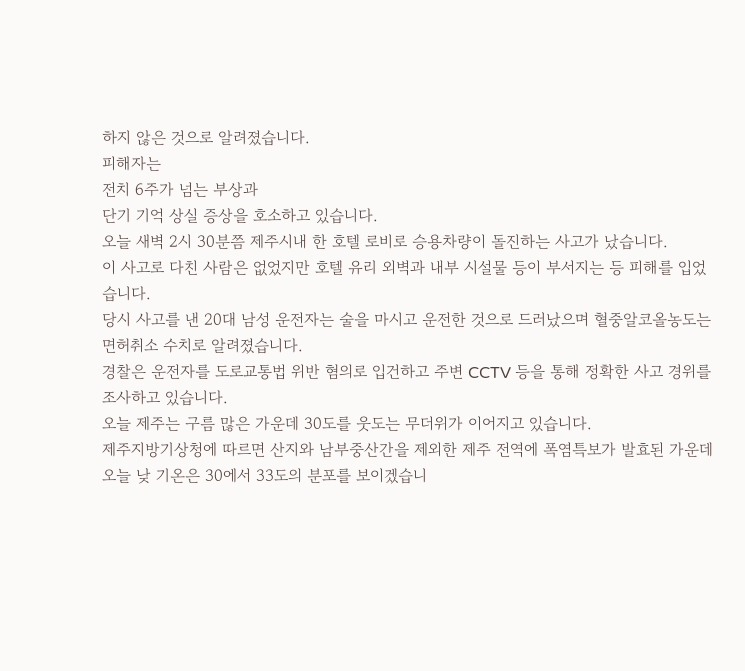하지 않은 것으로 알려졌습니다.
피해자는
전치 6주가 넘는 부상과
단기 기억 상실 증상을 호소하고 있습니다.
오늘 새벽 2시 30분쯤 제주시내 한 호텔 로비로 승용차량이 돌진하는 사고가 났습니다.
이 사고로 다친 사람은 없었지만 호텔 유리 외벽과 내부 시설물 등이 부서지는 등 피해를 입었습니다.
당시 사고를 낸 20대 남성 운전자는 술을 마시고 운전한 것으로 드러났으며 혈중알코올농도는 면허취소 수치로 알려졌습니다.
경찰은 운전자를 도로교통법 위반 혐의로 입건하고 주변 CCTV 등을 통해 정확한 사고 경위를 조사하고 있습니다.
오늘 제주는 구름 많은 가운데 30도를 웃도는 무더위가 이어지고 있습니다.
제주지방기상청에 따르면 산지와 남부중산간을 제외한 제주 전역에 폭염특보가 발효된 가운데 오늘 낮 기온은 30에서 33도의 분포를 보이겠습니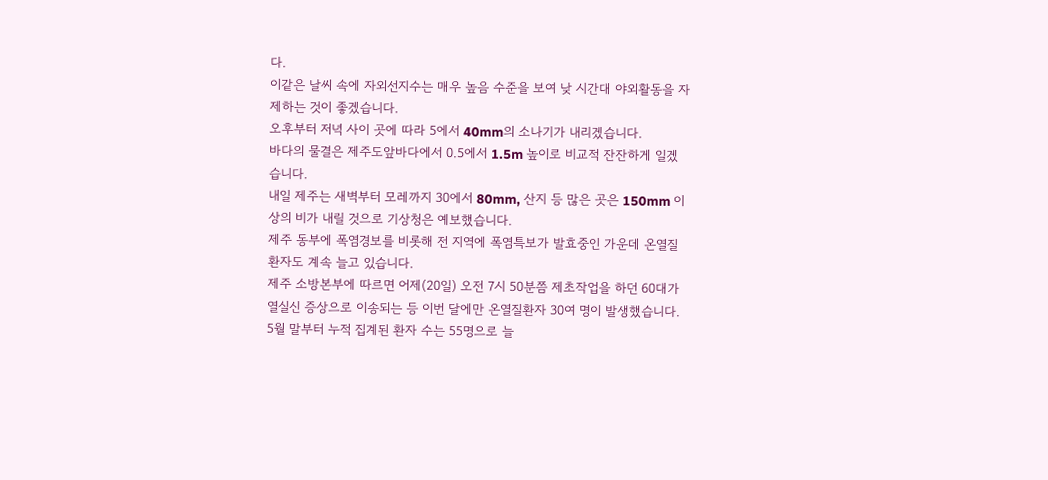다.
이같은 날씨 속에 자외선지수는 매우 높음 수준을 보여 낮 시간대 야외활동을 자제하는 것이 좋겠습니다.
오후부터 저녁 사이 곳에 따라 5에서 40mm의 소나기가 내리겠습니다.
바다의 물결은 제주도앞바다에서 0.5에서 1.5m 높이로 비교적 잔잔하게 일겠습니다.
내일 제주는 새벽부터 모레까지 30에서 80mm, 산지 등 많은 곳은 150mm 이상의 비가 내릴 것으로 기상청은 예보했습니다.
제주 동부에 폭염경보를 비롯해 전 지역에 폭염특보가 발효중인 가운데 온열질환자도 계속 늘고 있습니다.
제주 소방본부에 따르면 어제(20일) 오전 7시 50분쯤 제초작업을 하던 60대가 열실신 증상으로 이송되는 등 이번 달에만 온열질환자 30여 명이 발생했습니다.
5월 말부터 누적 집계된 환자 수는 55명으로 늘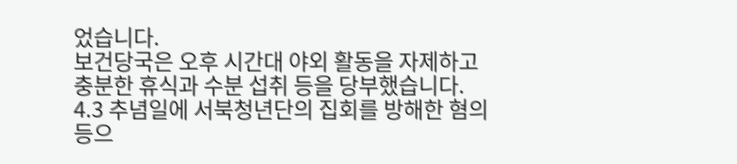었습니다.
보건당국은 오후 시간대 야외 활동을 자제하고 충분한 휴식과 수분 섭취 등을 당부했습니다.
4.3 추념일에 서북청년단의 집회를 방해한 혐의 등으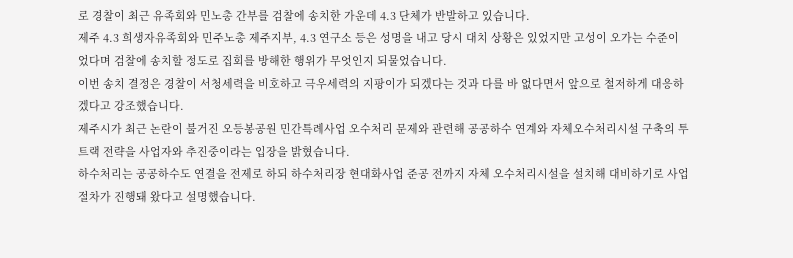로 경찰이 최근 유족회와 민노총 간부를 검찰에 송치한 가운데 4.3 단체가 반발하고 있습니다.
제주 4.3 희생자유족회와 민주노총 제주지부, 4.3 연구소 등은 성명을 내고 당시 대치 상황은 있었지만 고성이 오가는 수준이었다며 검찰에 송치할 정도로 집회를 방해한 행위가 무엇인지 되물었습니다.
이번 송치 결정은 경찰이 서청세력을 비호하고 극우세력의 지팡이가 되겠다는 것과 다를 바 없다면서 앞으로 철저하게 대응하겠다고 강조했습니다.
제주시가 최근 논란이 불거진 오등봉공원 민간특례사업 오수처리 문제와 관련해 공공하수 연계와 자체오수처리시설 구축의 투 트랙 전략을 사업자와 추진중이라는 입장을 밝혔습니다.
하수처리는 공공하수도 연결을 전제로 하되 하수처리장 현대화사업 준공 전까지 자체 오수처리시설을 설치해 대비하기로 사업절차가 진행돼 왔다고 설명했습니다.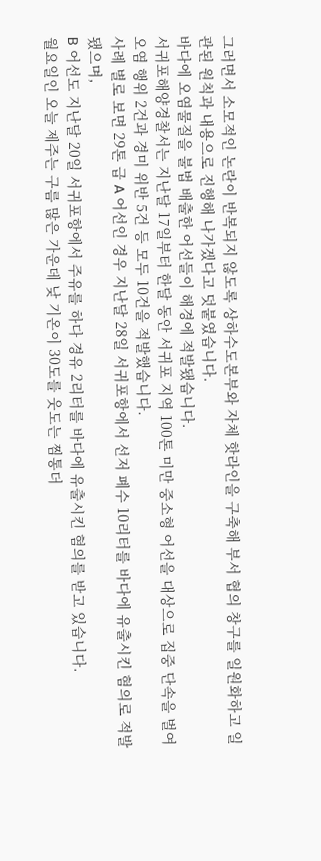그러면서 소모적인 논란이 반복되지 않도록 상하수도본부와 자체 핫라인을 구축해 부서 협의 창구를 일원화하고 일관된 원칙과 내용으로 진행해 나가겠다고 덧붙였습니다.
바다에 오염물질을 불법 배출한 어선들이 해경에 적발됐습니다.
서귀포해양경찰서는 지난달 17일부터 한달 동안 서귀포 지역 100톤 미만 중소형 어선을 대상으로 집중 단속을 벌여 오염 행위 2건과 경미 위반 5건 등 모두 10건을 적발했습니다.
사례 별로 보면 29톤 급 A 어선인 경우 지난달 28일 서귀포항에서 선저 폐수 10리터를 바다에 유출시킨 혐의로 적발됐으며,
B 어선도 지난달 20일 서귀포항에서 주유를 하다 경유 2리터를 바다에 유출시킨 혐의를 받고 있습니다.
월요일인 오늘 제주는 구름 많은 가운데 낮 기온이 30도를 웃도는 찜통더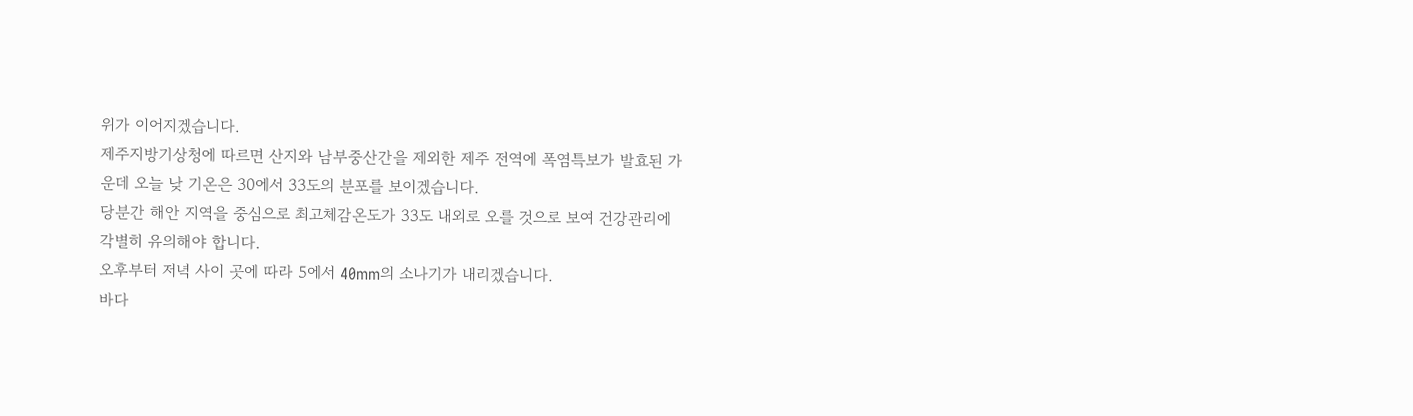위가 이어지겠습니다.
제주지방기상청에 따르면 산지와 남부중산간을 제외한 제주 전역에 폭염특보가 발효된 가운데 오늘 낮 기온은 30에서 33도의 분포를 보이겠습니다.
당분간 해안 지역을 중심으로 최고체감온도가 33도 내외로 오를 것으로 보여 건강관리에 각별히 유의해야 합니다.
오후부터 저녁 사이 곳에 따라 5에서 40mm의 소나기가 내리겠습니다.
바다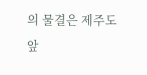의 물결은 제주도앞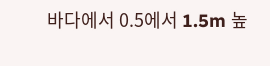바다에서 0.5에서 1.5m 높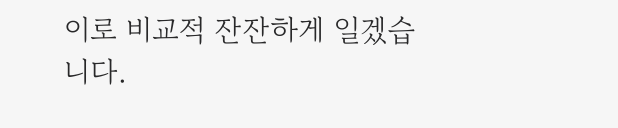이로 비교적 잔잔하게 일겠습니다.